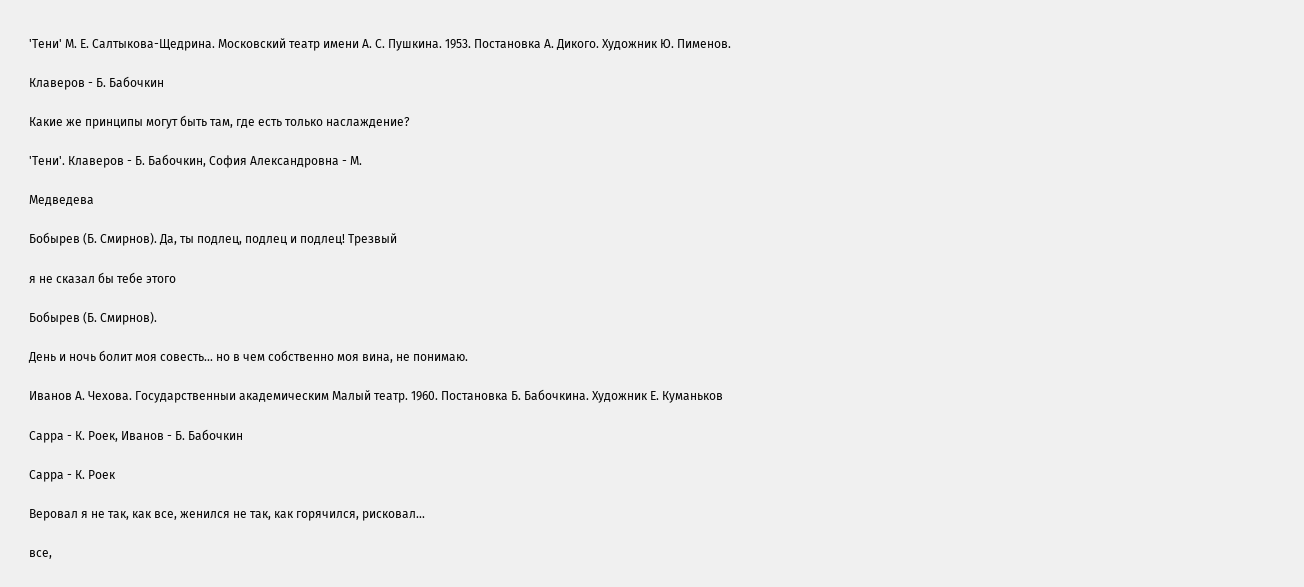'Тени' М. Е. Салтыкова-Щедрина. Московский театр имени А. С. Пушкина. 1953. Постановка А. Дикого. Художник Ю. Пименов.

Клаверов - Б. Бабочкин

Какие же принципы могут быть там, где есть только наслаждение?

'Тени'. Клаверов - Б. Бабочкин, София Александровна - М.

Медведева

Бобырев (Б. Смирнов). Да, ты подлец, подлец и подлец! Трезвый

я не сказал бы тебе этого

Бобырев (Б. Смирнов).

День и ночь болит моя совесть... но в чем собственно моя вина, не понимаю.

Иванов А. Чехова. Государственныи академическим Малый театр. 1960. Постановка Б. Бабочкина. Художник Е. Куманьков

Сарра - К. Роек, Иванов - Б. Бабочкин

Сарра - К. Роек

Веровал я не так, как все, женился не так, как горячился, рисковал...

все,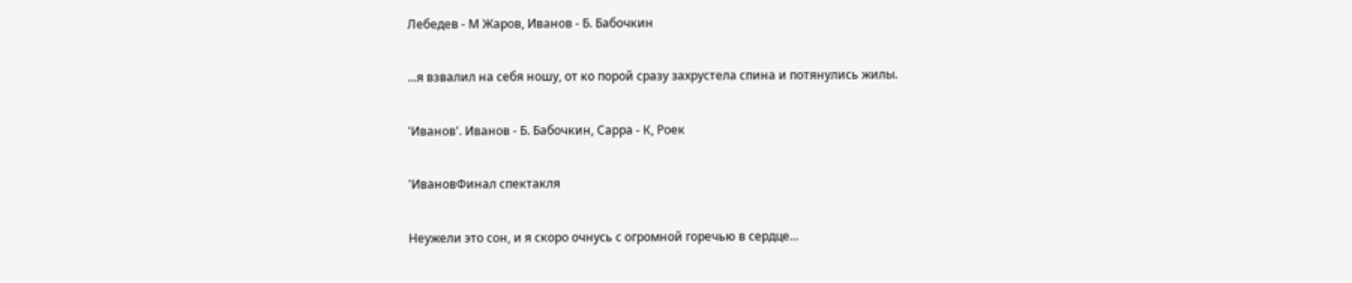Лебедев - М Жаров, Иванов - Б. Бабочкин

...я взвалил на себя ношу, от ко порой сразу захрустела спина и потянулись жилы.

'Иванов'. Иванов - Б. Бабочкин, Сарра - К, Роек

'ИвановФинал спектакля

Неужели это сон, и я скоро очнусь с огромной горечью в сердце...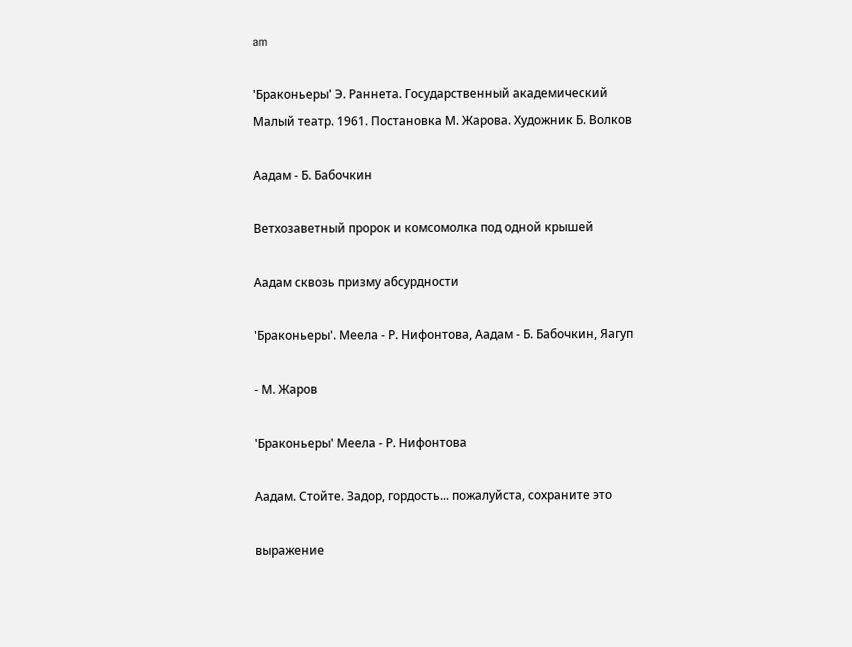am

'Браконьеры' Э. Раннета. Государственный академический Малый театр. 1961. Постановка М. Жарова. Художник Б. Волков

Аадам - Б. Бабочкин

Ветхозаветный пророк и комсомолка под одной крышей

Аадам сквозь призму абсурдности

'Браконьеры'. Меела - Р. Нифонтова, Аадам - Б. Бабочкин, Яагуп

- М. Жаров

'Браконьеры' Меела - Р. Нифонтова

Аадам. Стойте. Задор, гордость... пожалуйста, сохраните это

выражение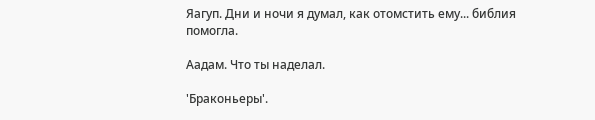Яагуп. Дни и ночи я думал, как отомстить ему... библия помогла.

Аадам. Что ты наделал.

'Браконьеры'.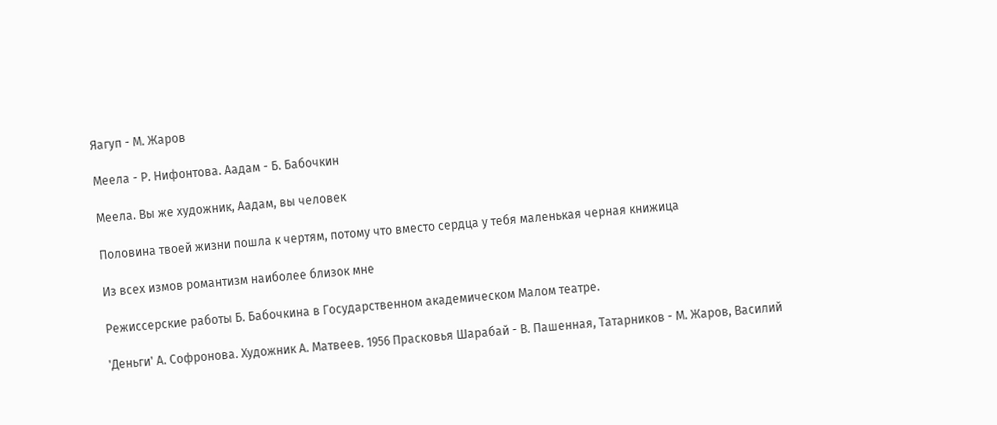Яагуп - М. Жаров

Меела - Р. Нифонтова. Аадам - Б. Бабочкин

Меела. Вы же художник, Аадам, вы человек

Половина твоей жизни пошла к чертям, потому что вместо сердца у тебя маленькая черная книжица

Из всех измов романтизм наиболее близок мне

Режиссерские работы Б. Бабочкина в Государственном академическом Малом театре.

'Деньги' А. Софронова. Художник А. Матвеев. 1956 Прасковья Шарабай - В. Пашенная, Татарников - М. Жаров, Василий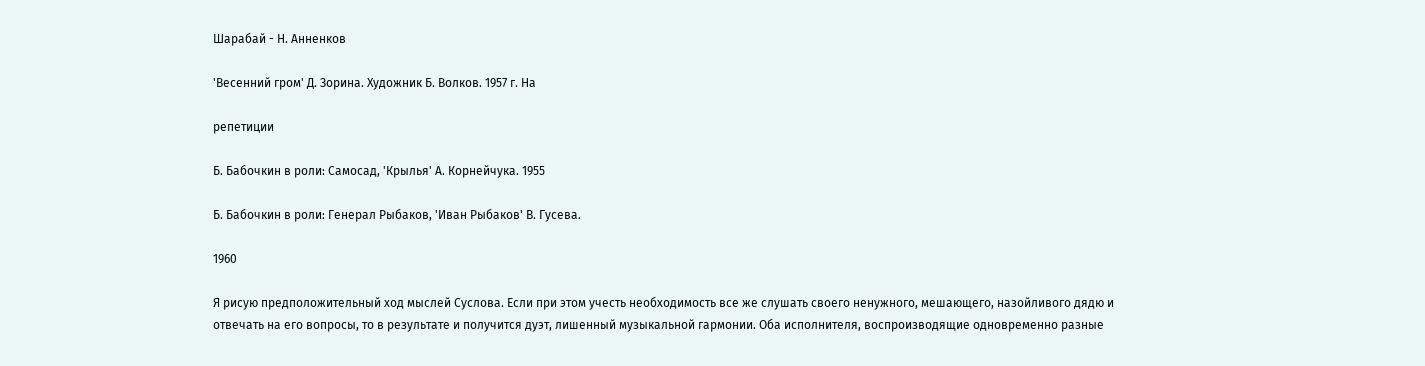Шарабай - Н. Анненков

'Весенний гром' Д. Зорина. Художник Б. Волков. 1957 г. На

репетиции

Б. Бабочкин в роли: Самосад, 'Крылья' А. Корнейчука. 1955

Б. Бабочкин в роли: Генерал Рыбаков, 'Иван Рыбаков' В. Гусева.

1960

Я рисую предположительный ход мыслей Суслова. Если при этом учесть необходимость все же слушать своего ненужного, мешающего, назойливого дядю и отвечать на его вопросы, то в результате и получится дуэт, лишенный музыкальной гармонии. Оба исполнителя, воспроизводящие одновременно разные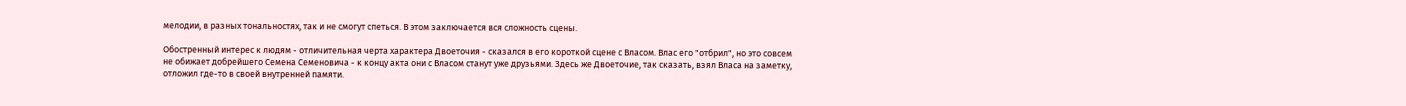мелодии, в разных тональностях, так и не смогут спеться. В этом заключается вся сложность сцены.

Обостренный интерес к людям - отличительная черта характера Двоеточия - сказался в его короткой сцене с Власом. Влас его "отбрил", но это совсем не обижает добрейшего Семена Семеновича - к концу акта они с Власом станут уже друзьями. Здесь же Двоеточие, так сказать, взял Власа на заметку, отложил где-то в своей внутренней памяти.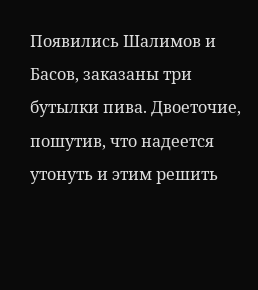Появились Шалимов и Басов, заказаны три бутылки пива. Двоеточие, пошутив, что надеется утонуть и этим решить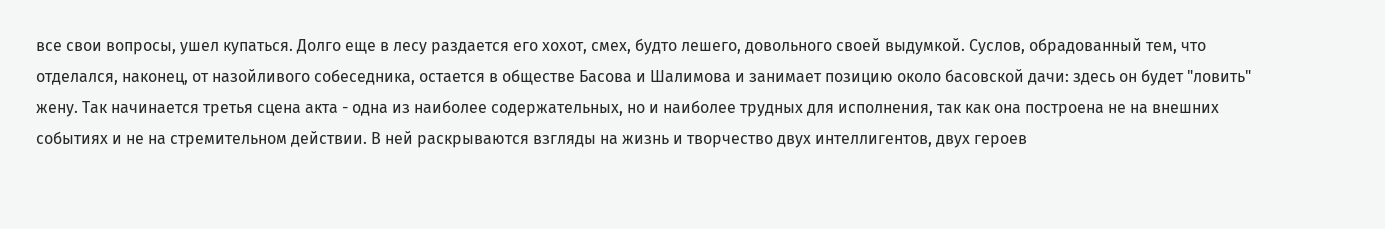все свои вопросы, ушел купаться. Долго еще в лесу раздается его хохот, смех, будто лешего, довольного своей выдумкой. Суслов, обрадованный тем, что отделался, наконец, от назойливого собеседника, остается в обществе Басова и Шалимова и занимает позицию около басовской дачи: здесь он будет "ловить" жену. Так начинается третья сцена акта - одна из наиболее содержательных, но и наиболее трудных для исполнения, так как она построена не на внешних событиях и не на стремительном действии. В ней раскрываются взгляды на жизнь и творчество двух интеллигентов, двух героев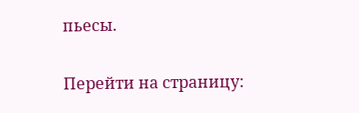пьесы.

Перейти на страницу: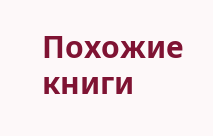Похожие книги